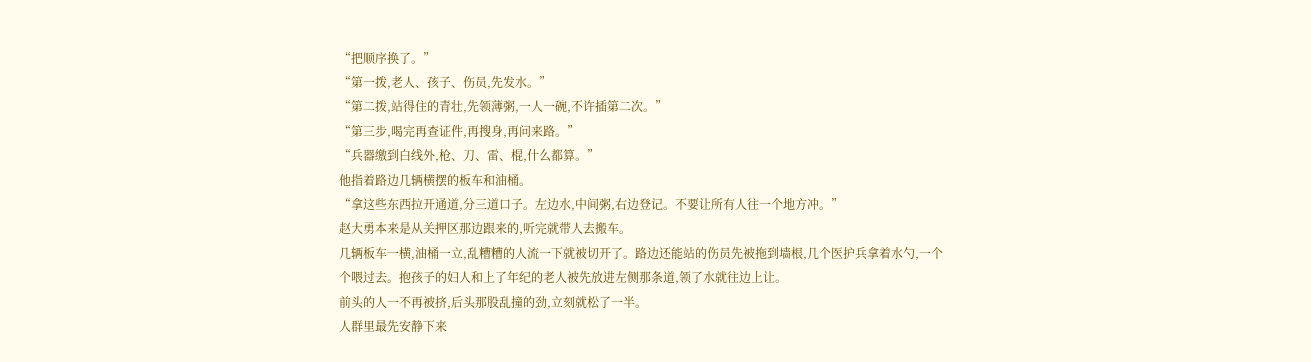“把顺序换了。”
“第一拨,老人、孩子、伤员,先发水。”
“第二拨,站得住的青壮,先领薄粥,一人一碗,不许插第二次。”
“第三步,喝完再查证件,再搜身,再问来路。”
“兵器缴到白线外,枪、刀、雷、棍,什么都算。”
他指着路边几辆横摆的板车和油桶。
“拿这些东西拉开通道,分三道口子。左边水,中间粥,右边登记。不要让所有人往一个地方冲。”
赵大勇本来是从关押区那边跟来的,听完就带人去搬车。
几辆板车一横,油桶一立,乱糟糟的人流一下就被切开了。路边还能站的伤员先被拖到墙根,几个医护兵拿着水勺,一个个喂过去。抱孩子的妇人和上了年纪的老人被先放进左侧那条道,领了水就往边上让。
前头的人一不再被挤,后头那股乱撞的劲,立刻就松了一半。
人群里最先安静下来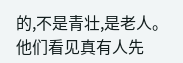的,不是青壮,是老人。
他们看见真有人先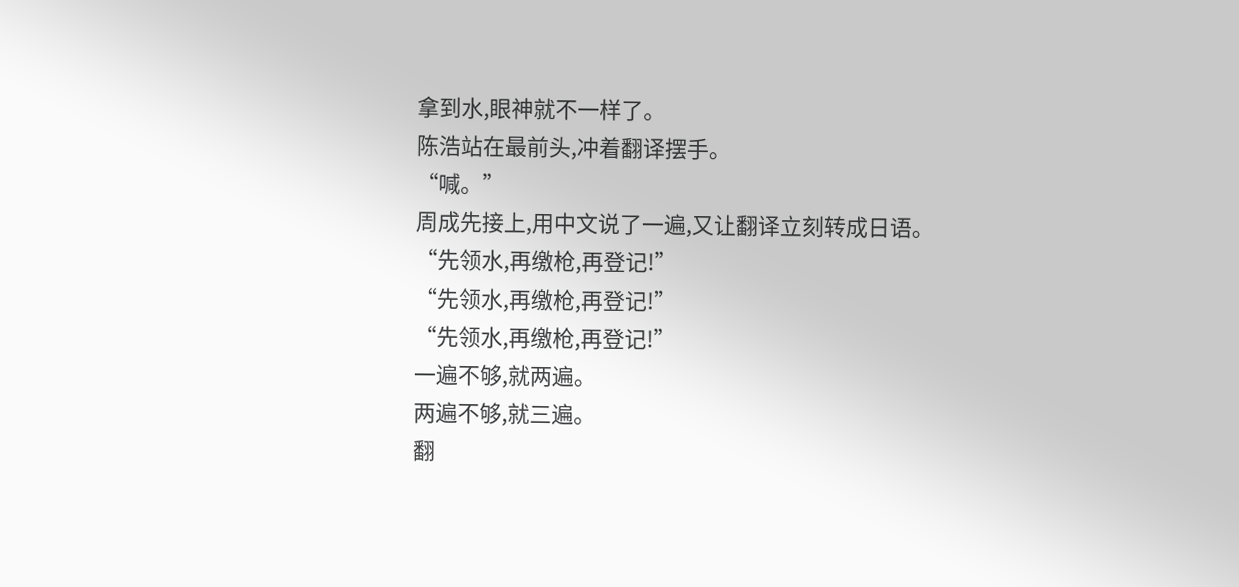拿到水,眼神就不一样了。
陈浩站在最前头,冲着翻译摆手。
“喊。”
周成先接上,用中文说了一遍,又让翻译立刻转成日语。
“先领水,再缴枪,再登记!”
“先领水,再缴枪,再登记!”
“先领水,再缴枪,再登记!”
一遍不够,就两遍。
两遍不够,就三遍。
翻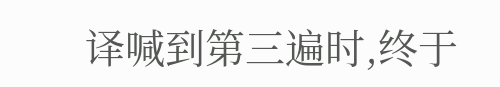译喊到第三遍时,终于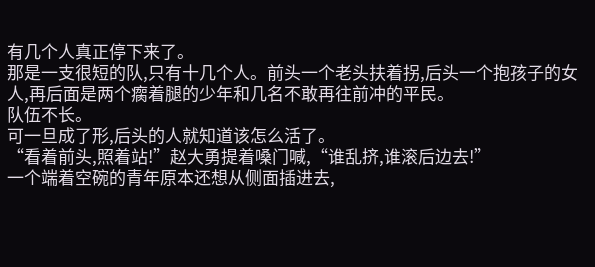有几个人真正停下来了。
那是一支很短的队,只有十几个人。前头一个老头扶着拐,后头一个抱孩子的女人,再后面是两个瘸着腿的少年和几名不敢再往前冲的平民。
队伍不长。
可一旦成了形,后头的人就知道该怎么活了。
“看着前头,照着站!”赵大勇提着嗓门喊,“谁乱挤,谁滚后边去!”
一个端着空碗的青年原本还想从侧面插进去,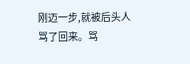刚迈一步,就被后头人骂了回来。骂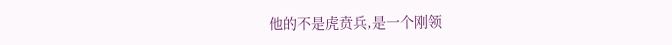他的不是虎贲兵,是一个刚领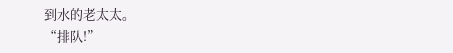到水的老太太。
“排队!”